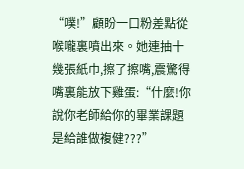“噗!”顧盼一口粉差點從喉嚨裏噴出來。她連抽十幾張紙巾,擦了擦嘴,震驚得嘴裏能放下雞蛋:“什麼!你說你老師給你的畢業課題是給誰做複健???”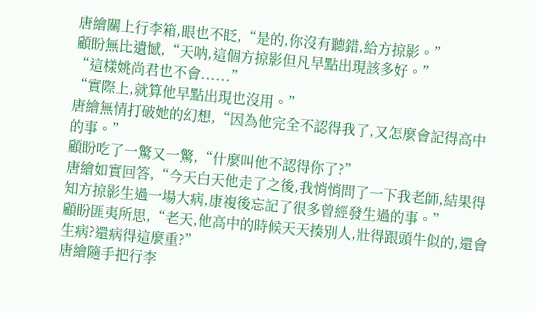唐繪關上行李箱,眼也不眨,“是的,你沒有聽錯,給方掠影。”
顧盼無比遺憾,“天呐,這個方掠影但凡早點出現該多好。”
“這樣姚尚君也不會......”
“實際上,就算他早點出現也沒用。”
唐繪無情打破她的幻想,“因為他完全不認得我了,又怎麼會記得高中的事。”
顧盼吃了一驚又一驚,“什麼叫他不認得你了?”
唐繪如實回答,“今天白天他走了之後,我悄悄問了一下我老師,結果得知方掠影生過一場大病,康複後忘記了很多曾經發生過的事。”
顧盼匪夷所思,“老天,他高中的時候天天揍別人,壯得跟頭牛似的,還會生病?還病得這麼重?”
唐繪隨手把行李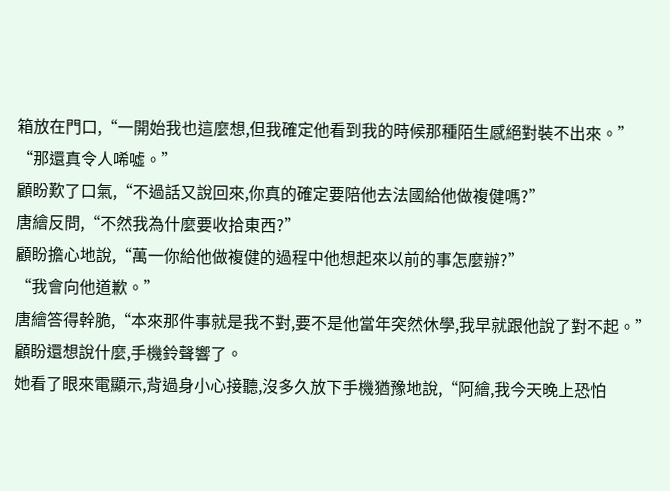箱放在門口,“一開始我也這麼想,但我確定他看到我的時候那種陌生感絕對裝不出來。”
“那還真令人唏噓。”
顧盼歎了口氣,“不過話又說回來,你真的確定要陪他去法國給他做複健嗎?”
唐繪反問,“不然我為什麼要收拾東西?”
顧盼擔心地說,“萬一你給他做複健的過程中他想起來以前的事怎麼辦?”
“我會向他道歉。”
唐繪答得幹脆,“本來那件事就是我不對,要不是他當年突然休學,我早就跟他說了對不起。”
顧盼還想說什麼,手機鈴聲響了。
她看了眼來電顯示,背過身小心接聽,沒多久放下手機猶豫地說,“阿繪,我今天晚上恐怕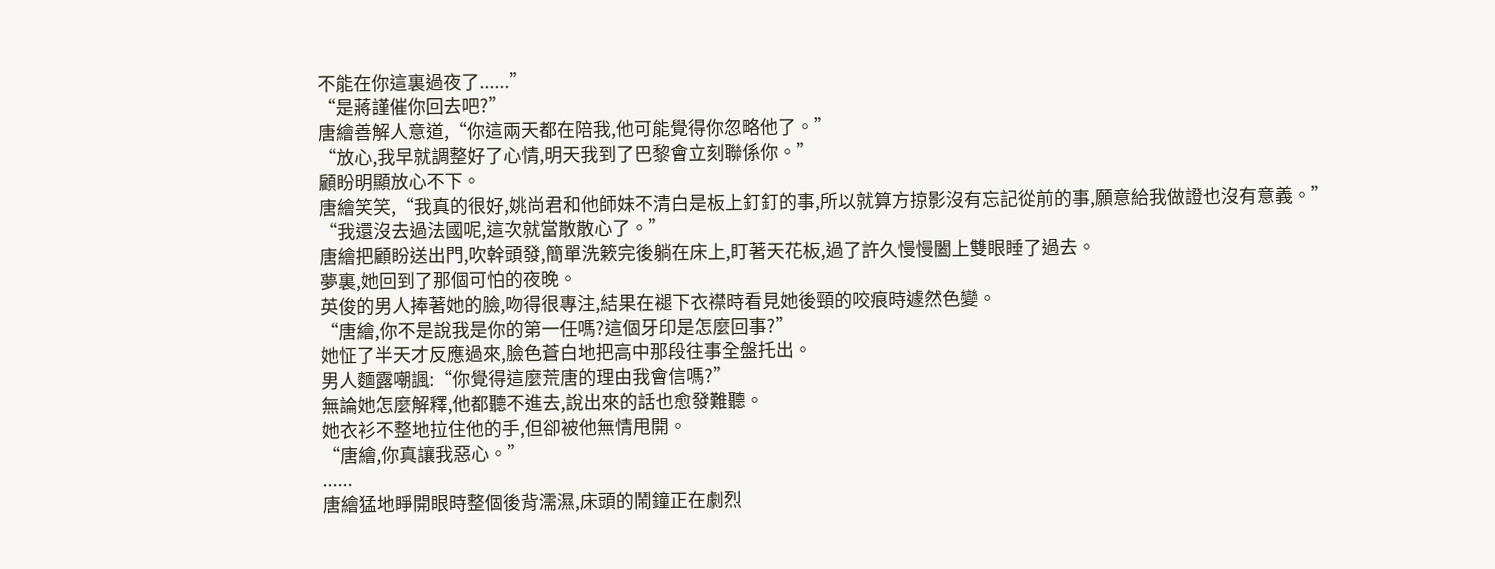不能在你這裏過夜了......”
“是蔣謹催你回去吧?”
唐繪善解人意道,“你這兩天都在陪我,他可能覺得你忽略他了。”
“放心,我早就調整好了心情,明天我到了巴黎會立刻聯係你。”
顧盼明顯放心不下。
唐繪笑笑,“我真的很好,姚尚君和他師妹不清白是板上釘釘的事,所以就算方掠影沒有忘記從前的事,願意給我做證也沒有意義。”
“我還沒去過法國呢,這次就當散散心了。”
唐繪把顧盼送出門,吹幹頭發,簡單洗簌完後躺在床上,盯著天花板,過了許久慢慢闔上雙眼睡了過去。
夢裏,她回到了那個可怕的夜晚。
英俊的男人捧著她的臉,吻得很專注,結果在褪下衣襟時看見她後頸的咬痕時遽然色變。
“唐繪,你不是說我是你的第一任嗎?這個牙印是怎麼回事?”
她怔了半天才反應過來,臉色蒼白地把高中那段往事全盤托出。
男人麵露嘲諷:“你覺得這麼荒唐的理由我會信嗎?”
無論她怎麼解釋,他都聽不進去,說出來的話也愈發難聽。
她衣衫不整地拉住他的手,但卻被他無情甩開。
“唐繪,你真讓我惡心。”
......
唐繪猛地睜開眼時整個後背濡濕,床頭的鬧鐘正在劇烈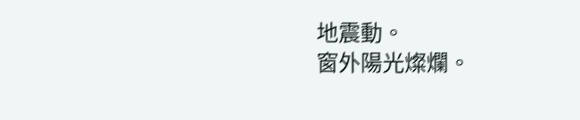地震動。
窗外陽光燦爛。